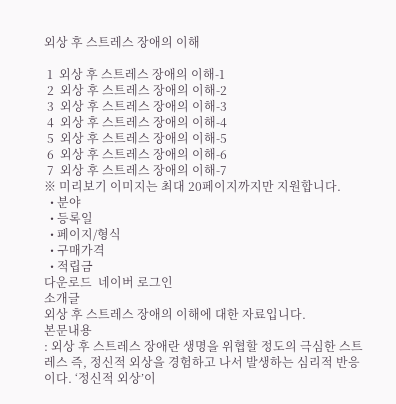외상 후 스트레스 장애의 이해

 1  외상 후 스트레스 장애의 이해-1
 2  외상 후 스트레스 장애의 이해-2
 3  외상 후 스트레스 장애의 이해-3
 4  외상 후 스트레스 장애의 이해-4
 5  외상 후 스트레스 장애의 이해-5
 6  외상 후 스트레스 장애의 이해-6
 7  외상 후 스트레스 장애의 이해-7
※ 미리보기 이미지는 최대 20페이지까지만 지원합니다.
  • 분야
  • 등록일
  • 페이지/형식
  • 구매가격
  • 적립금
다운로드  네이버 로그인
소개글
외상 후 스트레스 장애의 이해에 대한 자료입니다.
본문내용
: 외상 후 스트레스 장애란 생명을 위협할 정도의 극심한 스트레스 즉, 정신적 외상을 경험하고 나서 발생하는 심리적 반응이다. ‘정신적 외상’이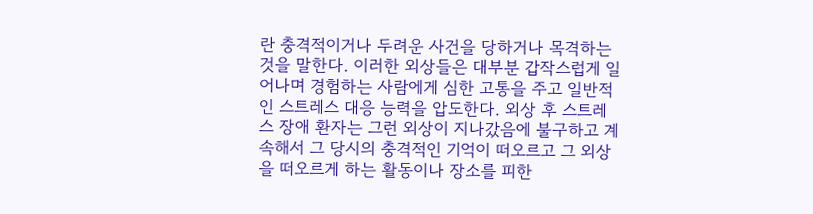란 충격적이거나 두려운 사건을 당하거나 목격하는 것을 말한다. 이러한 외상들은 대부분 갑작스럽게 일어나며 경험하는 사람에게 심한 고통을 주고 일반적인 스트레스 대응 능력을 압도한다. 외상 후 스트레스 장애 환자는 그런 외상이 지나갔음에 불구하고 계속해서 그 당시의 충격적인 기억이 떠오르고 그 외상을 떠오르게 하는 활동이나 장소를 피한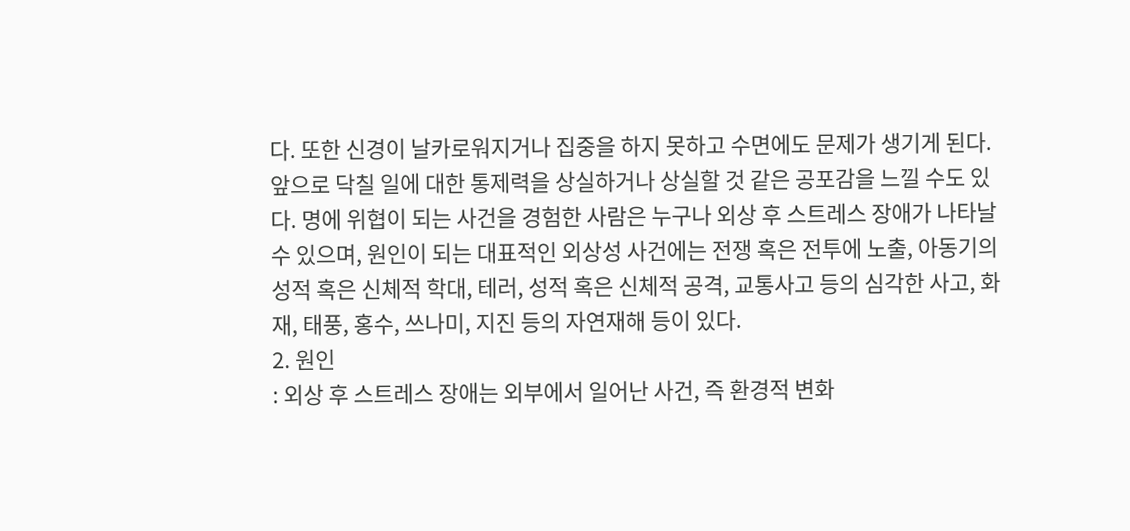다. 또한 신경이 날카로워지거나 집중을 하지 못하고 수면에도 문제가 생기게 된다. 앞으로 닥칠 일에 대한 통제력을 상실하거나 상실할 것 같은 공포감을 느낄 수도 있다. 명에 위협이 되는 사건을 경험한 사람은 누구나 외상 후 스트레스 장애가 나타날 수 있으며, 원인이 되는 대표적인 외상성 사건에는 전쟁 혹은 전투에 노출, 아동기의 성적 혹은 신체적 학대, 테러, 성적 혹은 신체적 공격, 교통사고 등의 심각한 사고, 화재, 태풍, 홍수, 쓰나미, 지진 등의 자연재해 등이 있다.
2. 원인
: 외상 후 스트레스 장애는 외부에서 일어난 사건, 즉 환경적 변화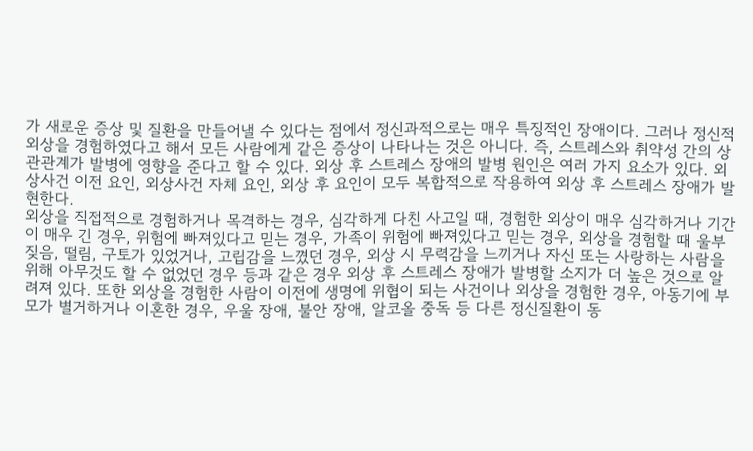가 새로운 증상 및 질환을 만들어낼 수 있다는 점에서 정신과적으로는 매우 특징적인 장애이다. 그러나 정신적 외상을 경험하였다고 해서 모든 사람에게 같은 증상이 나타나는 것은 아니다. 즉, 스트레스와 취약성 간의 상관관계가 발병에 영향을 준다고 할 수 있다. 외상 후 스트레스 장애의 발병 원인은 여러 가지 요소가 있다. 외상사건 이전 요인, 외상사건 자체 요인, 외상 후 요인이 모두 복합적으로 작용하여 외상 후 스트레스 장애가 발현한다.
외상을 직접적으로 경험하거나 목격하는 경우, 심각하게 다친 사고일 때, 경험한 외상이 매우 심각하거나 기간이 매우 긴 경우, 위험에 빠져있다고 믿는 경우, 가족이 위험에 빠져있다고 믿는 경우, 외상을 경험할 때 울부짖음, 떨림, 구토가 있었거나, 고립감을 느꼈던 경우, 외상 시 무력감을 느끼거나 자신 또는 사랑하는 사람을 위해 아무것도 할 수 없었던 경우 등과 같은 경우 외상 후 스트레스 장애가 발병할 소지가 더 높은 것으로 알려져 있다. 또한 외상을 경험한 사람이 이전에 생명에 위협이 되는 사건이나 외상을 경험한 경우, 아동기에 부모가 별거하거나 이혼한 경우, 우울 장애, 불안 장애, 알코올 중독 등 다른 정신질환이 동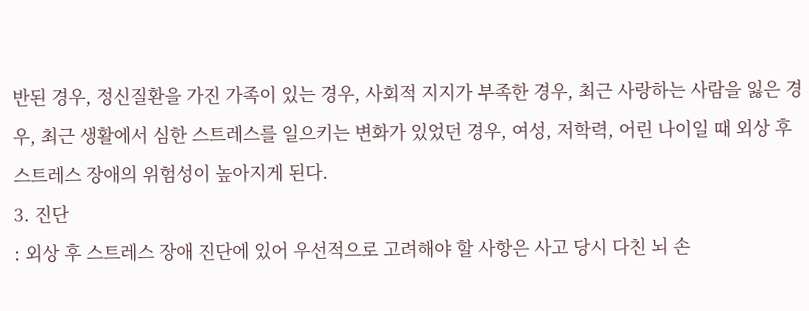반된 경우, 정신질환을 가진 가족이 있는 경우, 사회적 지지가 부족한 경우, 최근 사랑하는 사람을 잃은 경우, 최근 생활에서 심한 스트레스를 일으키는 변화가 있었던 경우, 여성, 저학력, 어린 나이일 때 외상 후 스트레스 장애의 위험성이 높아지게 된다.
3. 진단
: 외상 후 스트레스 장애 진단에 있어 우선적으로 고려해야 할 사항은 사고 당시 다친 뇌 손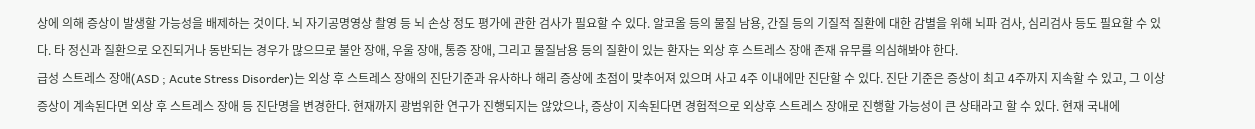상에 의해 증상이 발생할 가능성을 배제하는 것이다. 뇌 자기공명영상 촬영 등 뇌 손상 정도 평가에 관한 검사가 필요할 수 있다. 알코올 등의 물질 남용, 간질 등의 기질적 질환에 대한 감별을 위해 뇌파 검사, 심리검사 등도 필요할 수 있다. 타 정신과 질환으로 오진되거나 동반되는 경우가 많으므로 불안 장애, 우울 장애, 통증 장애, 그리고 물질남용 등의 질환이 있는 환자는 외상 후 스트레스 장애 존재 유무를 의심해봐야 한다.
급성 스트레스 장애(ASD ; Acute Stress Disorder)는 외상 후 스트레스 장애의 진단기준과 유사하나 해리 증상에 초점이 맞추어져 있으며 사고 4주 이내에만 진단할 수 있다. 진단 기준은 증상이 최고 4주까지 지속할 수 있고, 그 이상 증상이 계속된다면 외상 후 스트레스 장애 등 진단명을 변경한다. 현재까지 광범위한 연구가 진행되지는 않았으나, 증상이 지속된다면 경험적으로 외상후 스트레스 장애로 진행할 가능성이 큰 상태라고 할 수 있다. 현재 국내에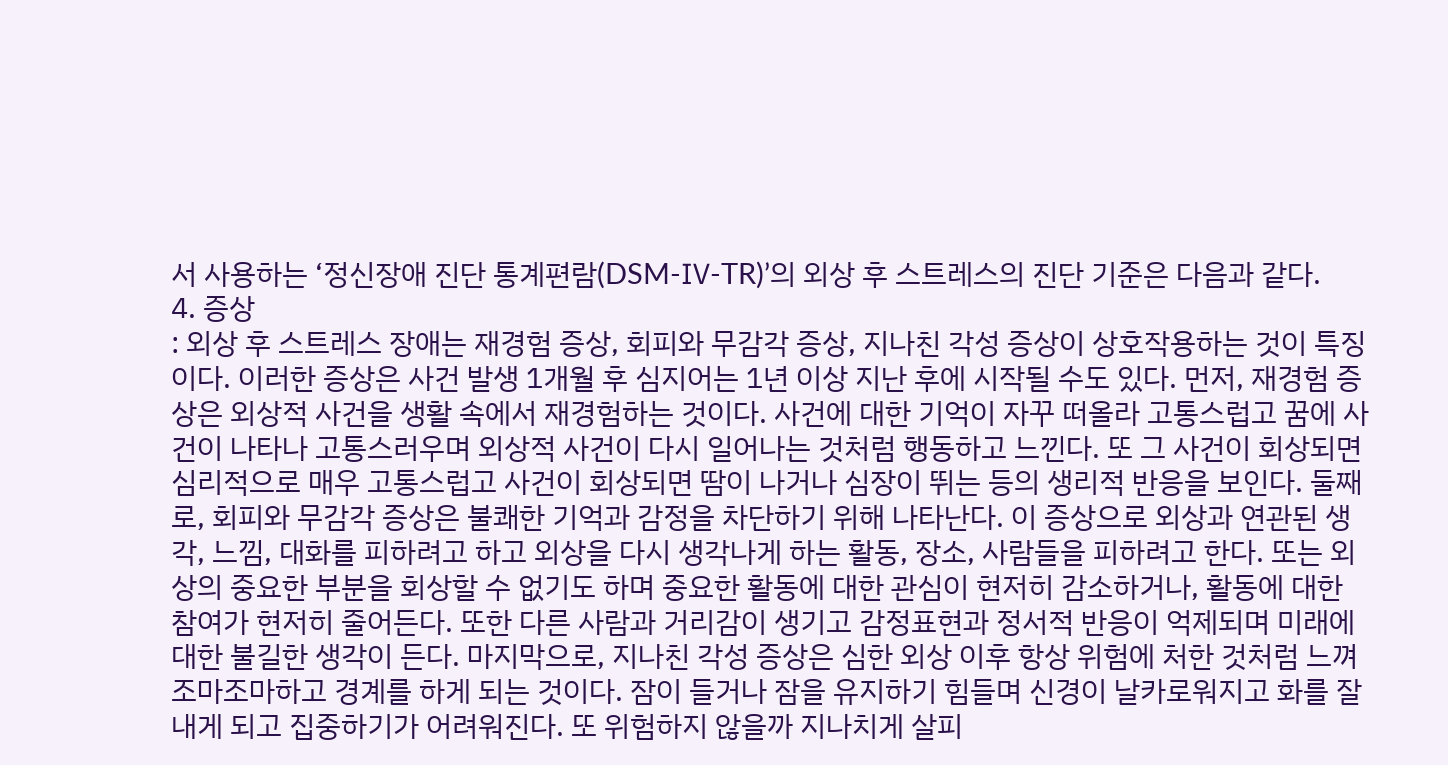서 사용하는 ‘정신장애 진단 통계편람(DSM-Ⅳ-TR)’의 외상 후 스트레스의 진단 기준은 다음과 같다.
4. 증상
: 외상 후 스트레스 장애는 재경험 증상, 회피와 무감각 증상, 지나친 각성 증상이 상호작용하는 것이 특징이다. 이러한 증상은 사건 발생 1개월 후 심지어는 1년 이상 지난 후에 시작될 수도 있다. 먼저, 재경험 증상은 외상적 사건을 생활 속에서 재경험하는 것이다. 사건에 대한 기억이 자꾸 떠올라 고통스럽고 꿈에 사건이 나타나 고통스러우며 외상적 사건이 다시 일어나는 것처럼 행동하고 느낀다. 또 그 사건이 회상되면 심리적으로 매우 고통스럽고 사건이 회상되면 땀이 나거나 심장이 뛰는 등의 생리적 반응을 보인다. 둘째로, 회피와 무감각 증상은 불쾌한 기억과 감정을 차단하기 위해 나타난다. 이 증상으로 외상과 연관된 생각, 느낌, 대화를 피하려고 하고 외상을 다시 생각나게 하는 활동, 장소, 사람들을 피하려고 한다. 또는 외상의 중요한 부분을 회상할 수 없기도 하며 중요한 활동에 대한 관심이 현저히 감소하거나, 활동에 대한 참여가 현저히 줄어든다. 또한 다른 사람과 거리감이 생기고 감정표현과 정서적 반응이 억제되며 미래에 대한 불길한 생각이 든다. 마지막으로, 지나친 각성 증상은 심한 외상 이후 항상 위험에 처한 것처럼 느껴 조마조마하고 경계를 하게 되는 것이다. 잠이 들거나 잠을 유지하기 힘들며 신경이 날카로워지고 화를 잘 내게 되고 집중하기가 어려워진다. 또 위험하지 않을까 지나치게 살피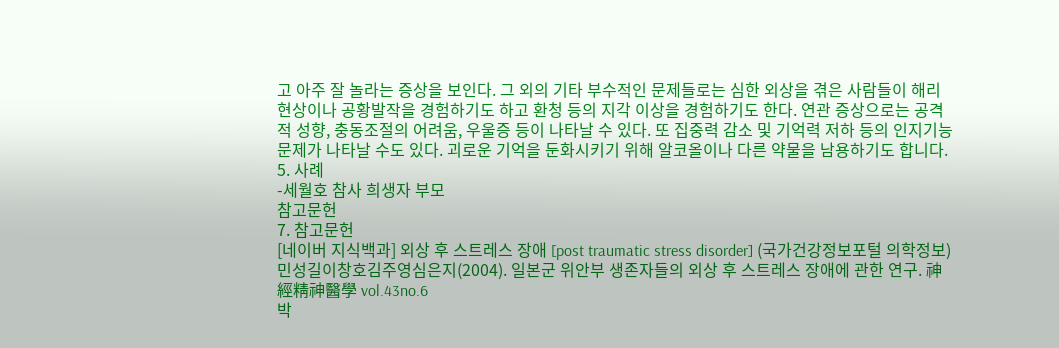고 아주 잘 놀라는 증상을 보인다. 그 외의 기타 부수적인 문제들로는 심한 외상을 겪은 사람들이 해리 현상이나 공황발작을 경험하기도 하고 환청 등의 지각 이상을 경험하기도 한다. 연관 증상으로는 공격적 성향, 충동조절의 어려움, 우울증 등이 나타날 수 있다. 또 집중력 감소 및 기억력 저하 등의 인지기능 문제가 나타날 수도 있다. 괴로운 기억을 둔화시키기 위해 알코올이나 다른 약물을 남용하기도 합니다.
5. 사례
-세월호 참사 희생자 부모
참고문헌
7. 참고문헌
[네이버 지식백과] 외상 후 스트레스 장애 [post traumatic stress disorder] (국가건강정보포털 의학정보)
민성길이창호김주영심은지(2004). 일본군 위안부 생존자들의 외상 후 스트레스 장애에 관한 연구. 神經精神醫學 vol.43no.6
박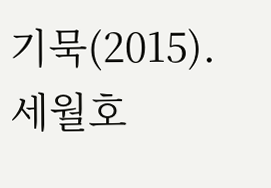기묵(2015). 세월호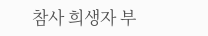참사 희생자 부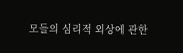모들의 심리적 외상에 관한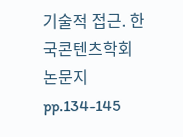기술적 접근. 한국콘텐츠학회논문지 pp.134-145